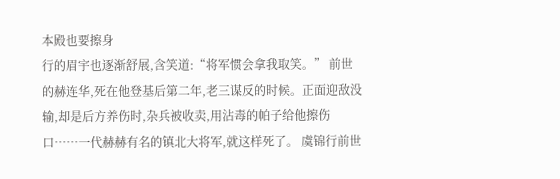本殿也要擦身
行的眉宇也逐渐舒展,含笑道:“将军惯会拿我取笑。” 前世的赫连华,死在他登基后第二年,老三谋反的时候。正面迎敌没输,却是后方养伤时,杂兵被收卖,用沾毒的帕子给他擦伤口……一代赫赫有名的镇北大将军,就这样死了。 虞锦行前世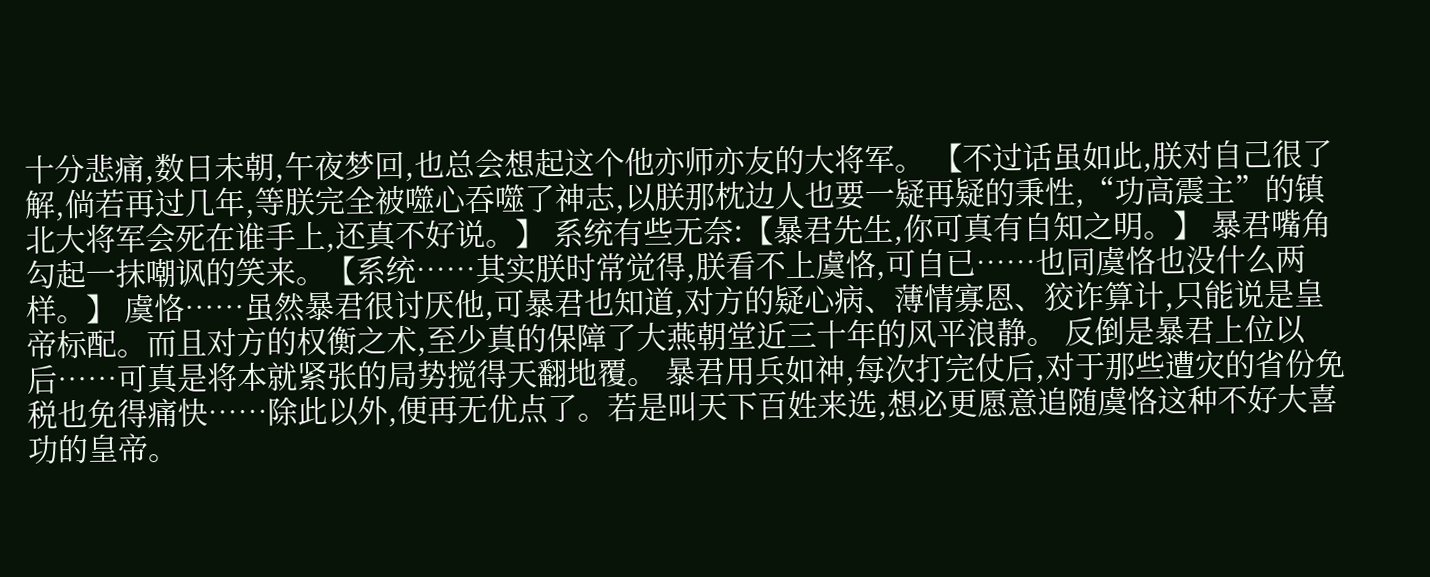十分悲痛,数日未朝,午夜梦回,也总会想起这个他亦师亦友的大将军。 【不过话虽如此,朕对自己很了解,倘若再过几年,等朕完全被噬心吞噬了神志,以朕那枕边人也要一疑再疑的秉性,“功高震主”的镇北大将军会死在谁手上,还真不好说。】 系统有些无奈:【暴君先生,你可真有自知之明。】 暴君嘴角勾起一抹嘲讽的笑来。【系统……其实朕时常觉得,朕看不上虞恪,可自已……也同虞恪也没什么两样。】 虞恪……虽然暴君很讨厌他,可暴君也知道,对方的疑心病、薄情寡恩、狡诈算计,只能说是皇帝标配。而且对方的权衡之术,至少真的保障了大燕朝堂近三十年的风平浪静。 反倒是暴君上位以后……可真是将本就紧张的局势搅得天翻地覆。 暴君用兵如神,每次打完仗后,对于那些遭灾的省份免税也免得痛快……除此以外,便再无优点了。若是叫天下百姓来选,想必更愿意追随虞恪这种不好大喜功的皇帝。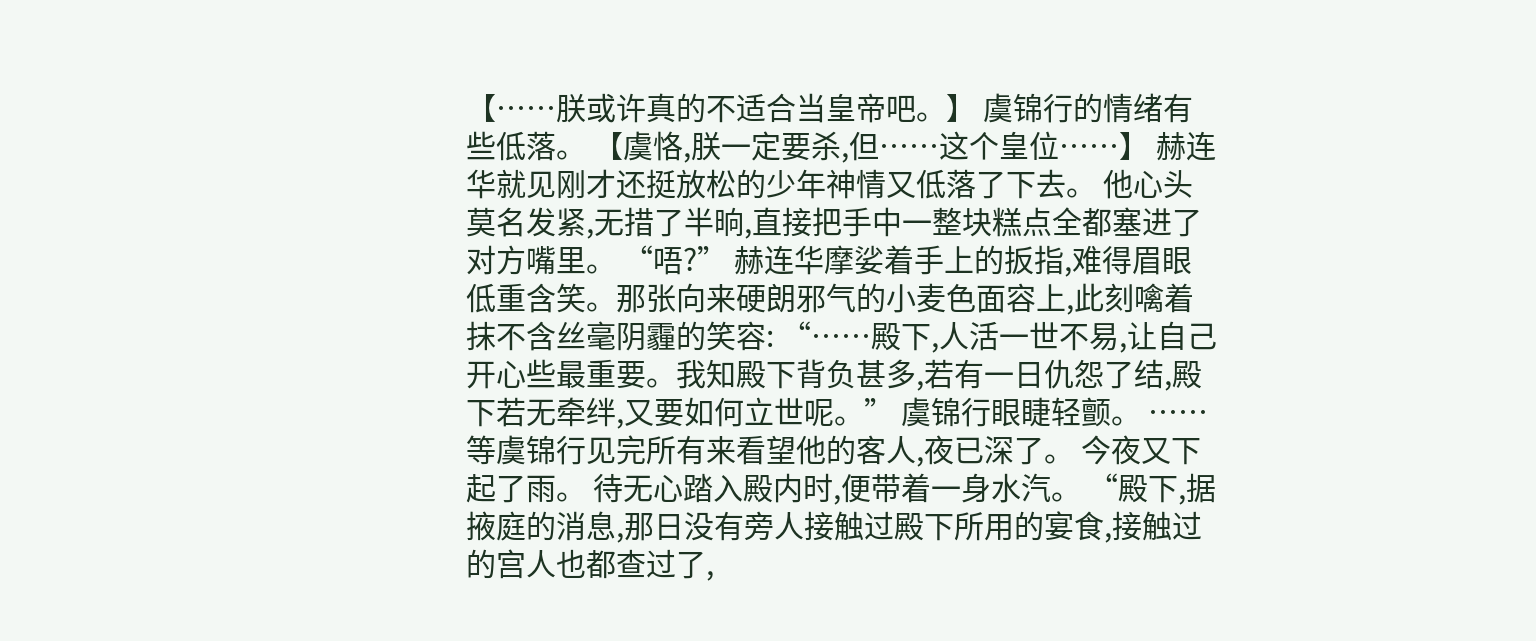【……朕或许真的不适合当皇帝吧。】 虞锦行的情绪有些低落。 【虞恪,朕一定要杀,但……这个皇位……】 赫连华就见刚才还挺放松的少年神情又低落了下去。 他心头莫名发紧,无措了半晌,直接把手中一整块糕点全都塞进了对方嘴里。 “唔?” 赫连华摩娑着手上的扳指,难得眉眼低重含笑。那张向来硬朗邪气的小麦色面容上,此刻噙着抹不含丝毫阴霾的笑容: “……殿下,人活一世不易,让自己开心些最重要。我知殿下背负甚多,若有一日仇怨了结,殿下若无牵绊,又要如何立世呢。” 虞锦行眼睫轻颤。 …… 等虞锦行见完所有来看望他的客人,夜已深了。 今夜又下起了雨。 待无心踏入殿内时,便带着一身水汽。 “殿下,据掖庭的消息,那日没有旁人接触过殿下所用的宴食,接触过的宫人也都查过了,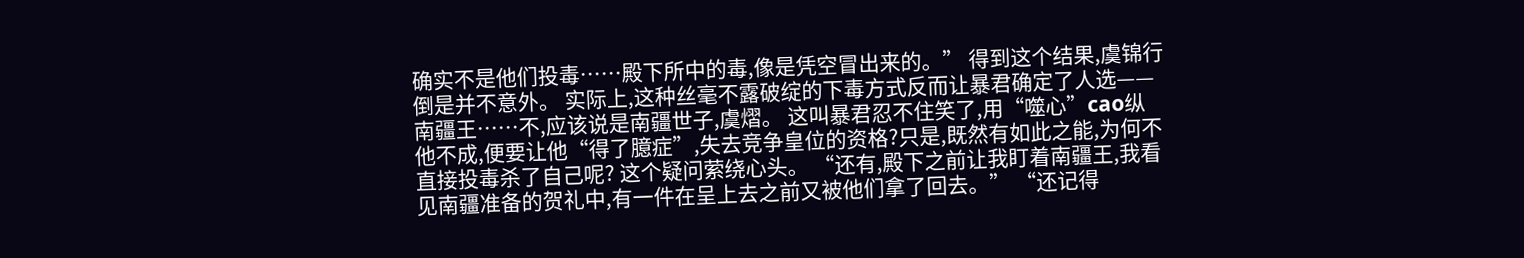确实不是他们投毒……殿下所中的毒,像是凭空冒出来的。” 得到这个结果,虞锦行倒是并不意外。 实际上,这种丝毫不露破绽的下毒方式反而让暴君确定了人选——南疆王……不,应该说是南疆世子,虞熠。 这叫暴君忍不住笑了,用“噬心”cao纵他不成,便要让他“得了臆症”,失去竞争皇位的资格?只是,既然有如此之能,为何不直接投毒杀了自己呢? 这个疑问萦绕心头。 “还有,殿下之前让我盯着南疆王,我看见南疆准备的贺礼中,有一件在呈上去之前又被他们拿了回去。” “还记得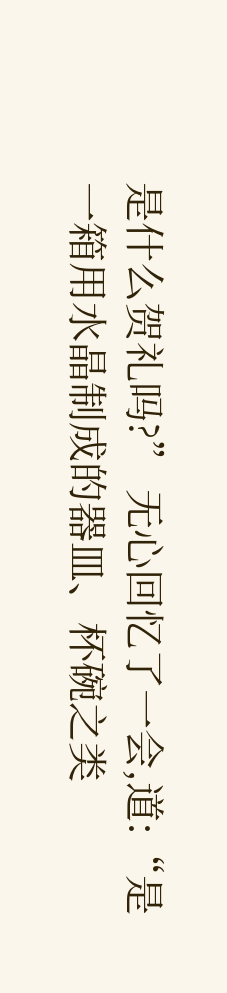是什么贺礼吗?” 无心回忆了一会,道:“是一箱用水晶制成的器皿、杯碗之类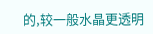的,较一般水晶更透明